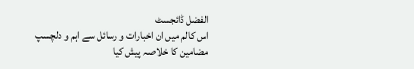الفضل ڈائجسٹ
اس کالم میں ان اخبارات و رسائل سے اہم و دلچسپ مضامین کا خلاصہ پیش کیا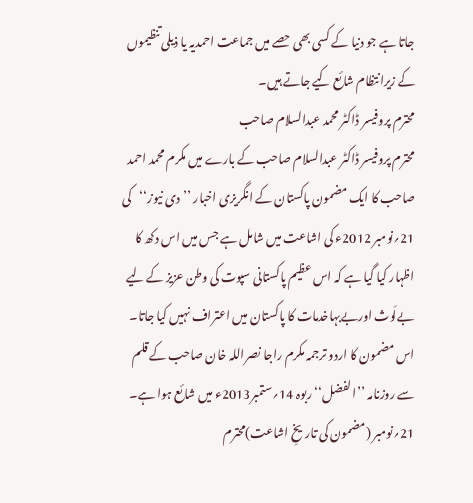جاتا ہے جو دنیا کے کسی بھی حصے میں جماعت احمدیہ یا ذیلی تنظیموں کے زیرانتظام شائع کیے جاتے ہیں۔
محترم پروفیسر ڈاکٹر محمد عبدالسلام صاحب
محترم پروفیسر ڈاکٹر عبدالسلام صاحب کے بارے میں مکرم محمد احمد صاحب کا ایک مضمون پاکستان کے انگریزی اخبار ’’دی نیوز‘‘کی 21؍نومبر 2012ء کی اشاعت میں شامل ہے جس میں اس دکھ کا اظہار کیا گیا ہے کہ اس عظیم پاکستانی سپوت کی وطن عزیز کے لیے بےلَوث اوربےبہاخدمات کا پاکستان میں اعتراف نہیں کیا جاتا۔ اس مضمون کا اردو ترجمہ مکرم راجا نصراللہ خان صاحب کے قلم سے روزنامہ ’’الفضل‘‘ ربوہ 14؍ستمبر2013ء میں شائع ہوا ہے۔
21؍نومبر (مضمون کی تاریخِ اشاعت)محترم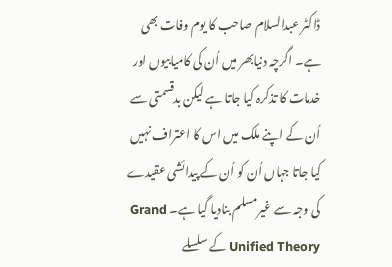ڈاکٹر عبدالسلام صاحب کا یوم وفات بھی ہے۔ اگرچہ دنیابھر میں اُن کی کامیابیوں اور خدمات کا تذکرہ کیا جاتا ہے لیکن بدقسمتی سے اُن کے اپنے ملک میں اس کا اعتراف نہیں کیا جاتا جہاں اُن کو اُن کے پیدائشی عقیدے کی وجہ سے غیرمسلم بنادیا گیا ہے۔ Grand Unified Theory کے سلسلے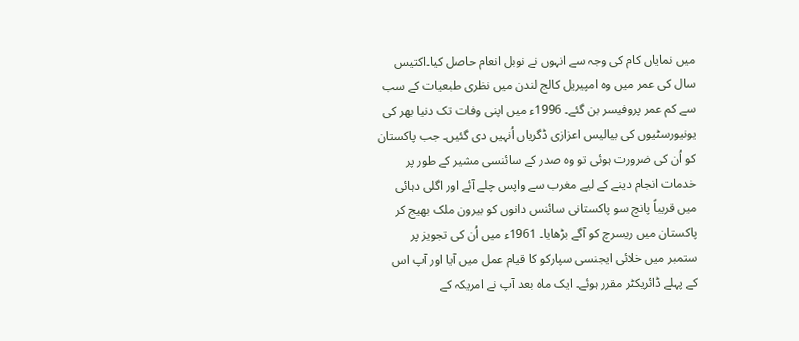میں نمایاں کام کی وجہ سے انہوں نے نوبل انعام حاصل کیا۔اکتیس سال کی عمر میں وہ امپیریل کالج لندن میں نظری طبعیات کے سب سے کم عمر پروفیسر بن گئے۔ 1996ء میں اپنی وفات تک دنیا بھر کی یونیورسٹیوں کی بیالیس اعزازی ڈگریاں اُنہیں دی گئیں۔ جب پاکستان کو اُن کی ضرورت ہوئی تو وہ صدر کے سائنسی مشیر کے طور پر خدمات انجام دینے کے لیے مغرب سے واپس چلے آئے اور اگلی دہائی میں قریباً پانچ سو پاکستانی سائنس دانوں کو بیرون ملک بھیج کر پاکستان میں ریسرچ کو آگے بڑھایا۔ 1961ء میں اُن کی تجویز پر ستمبر میں خلائی ایجنسی سپارکو کا قیام عمل میں آیا اور آپ اس کے پہلے ڈائریکٹر مقرر ہوئے۔ ایک ماہ بعد آپ نے امریکہ کے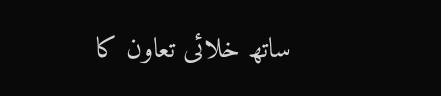ساتھ خلائی تعاون کا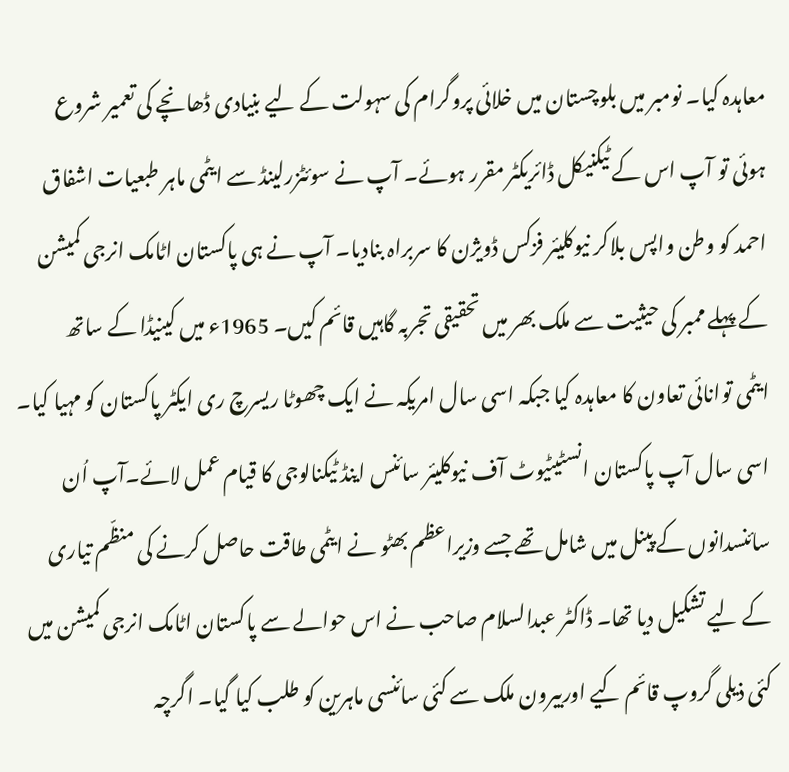معاہدہ کیا۔ نومبر میں بلوچستان میں خلائی پروگرام کی سہولت کے لیے بنیادی ڈھانچے کی تعمیر شروع ہوئی تو آپ اس کے ٹیکنیکل ڈائریکٹر مقرر ہوئے۔ آپ نے سوئٹزرلینڈ سے ایٹمی ماہر طبعیات اشفاق احمد کو وطن واپس بلاکر نیوکلیئر فزکس ڈویژن کا سربراہ بنادیا۔ آپ نے ہی پاکستان اٹامک انرجی کمیشن کے پہلے ممبر کی حیثیت سے ملک بھر میں تحقیقی تجربہ گاہیں قائم کیں۔ 1965ء میں کینیڈا کے ساتھ ایٹمی توانائی تعاون کا معاہدہ کیا جبکہ اسی سال امریکہ نے ایک چھوٹا ریسرچ ری ایکٹر پاکستان کو مہیا کیا۔ اسی سال آپ پاکستان انسٹیٹیوٹ آف نیوکلیئر سائنس اینڈ ٹیکنالوجی کا قیام عمل لائے۔آپ اُن سائنسدانوں کے پینل میں شامل تھے جسے وزیراعظم بھٹو نے ایٹمی طاقت حاصل کرنے کی منظّم تیاری کے لیے تشکیل دیا تھا۔ ڈاکٹر عبدالسلام صاحب نے اس حوالے سے پاکستان اٹامک انرجی کمیشن میں کئی ذیلی گروپ قائم کیے اوربیرون ملک سے کئی سائنسی ماہرین کو طلب کیا گیا۔ اگرچہ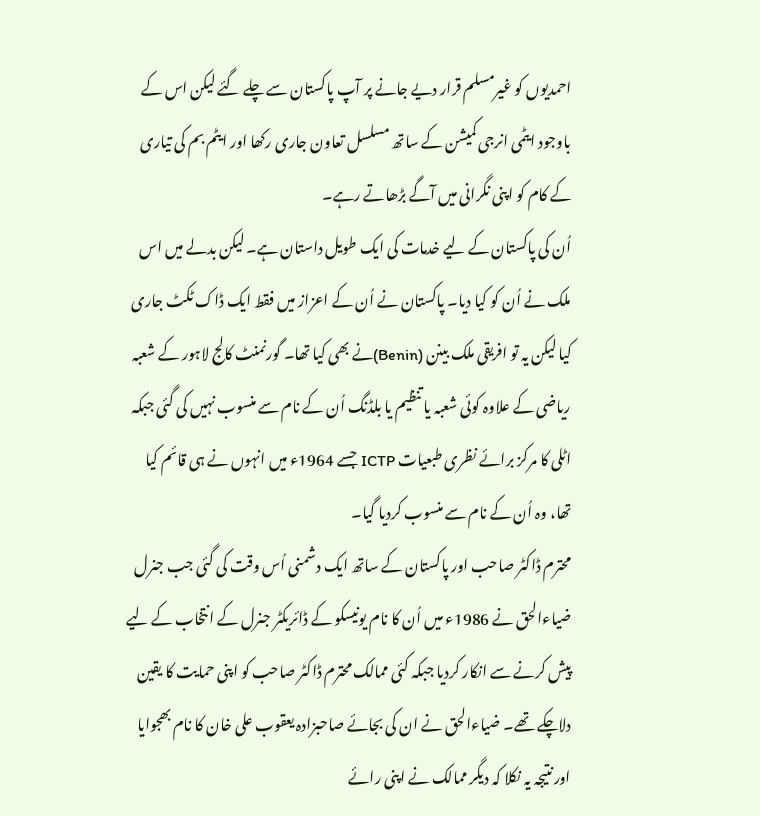احمدیوں کو غیرمسلم قرار دیے جانے پر آپ پاکستان سے چلے گئے لیکن اس کے باوجود ایٹمی انرجی کمیشن کے ساتھ مسلسل تعاون جاری رکھا اور ایٹم بم کی تیاری کے کام کو اپنی نگرانی میں آگے بڑھاتے رہے۔
اُن کی پاکستان کے لیے خدمات کی ایک طویل داستان ہے۔ لیکن بدلے میں اس ملک نے اُن کو کیا دیا۔ پاکستان نے اُن کے اعزاز میں فقط ایک ڈاک ٹکٹ جاری کیا لیکن یہ تو افریقی ملک بینن (Benin)نے بھی کیا تھا۔ گورنمنٹ کالج لاہور کے شعبہ ریاضی کے علاوہ کوئی شعبہ یا تنظیم یا بلڈنگ اُن کے نام سے منسوب نہیں کی گئی جبکہ اٹلی کا مرکز برائے نظری طبعیات ICTP جسے 1964ء میں انہوں نے ہی قائم کیا تھا، وہ اُن کے نام سے منسوب کردیا گیا۔
محترم ڈاکٹر صاحب اور پاکستان کے ساتھ ایک دشمنی اُس وقت کی گئی جب جنرل ضیاءالحق نے 1986ء میں اُن کا نام یونیسکو کے ڈائریکٹر جنرل کے انتخاب کے لیے پیش کرنے سے انکار کردیا جبکہ کئی ممالک محترم ڈاکٹر صاحب کو اپنی حمایت کا یقین دلاچکے تھے۔ ضیاءالحق نے ان کی بجائے صاحبزادہ یعقوب علی خان کا نام بھجوایا اور نتیجہ یہ نکلا کہ دیگر ممالک نے اپنی رائے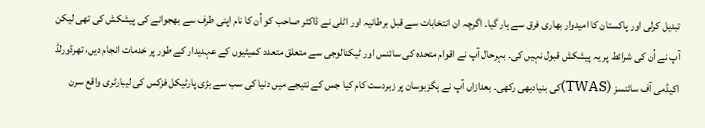تبدیل کرلی اور پاکستان کا امیدوار بھاری فرق سے ہار گیا۔ اگرچہ ان انتخابات سے قبل برطانیہ اور اٹلی نے ڈاکٹر صاحب کو اُن کا نام اپنی طرف سے بھجوانے کی پیشکش کی تھی لیکن آپ نے اُن کی شرائط پر یہ پیشکش قبول نہیں کی۔ بہرحال آپ نے اقوام متحدہ کی سائنس اور ٹیکنالوجی سے متعلق متعدد کمیٹیوں کے عہدیدار کے طور پر خدمات انجام دیں، تھرڈورلڈ اکیڈمی آف سائنسز (TWAS)کی بنیادبھی رکھی۔ بعدازاں آپ نے ہگزبوسان پر زبردست کام کیا جس کے نتیجے میں دنیا کی سب سے بڑی پارٹیکل فزکس کی لیبارٹری واقع سرن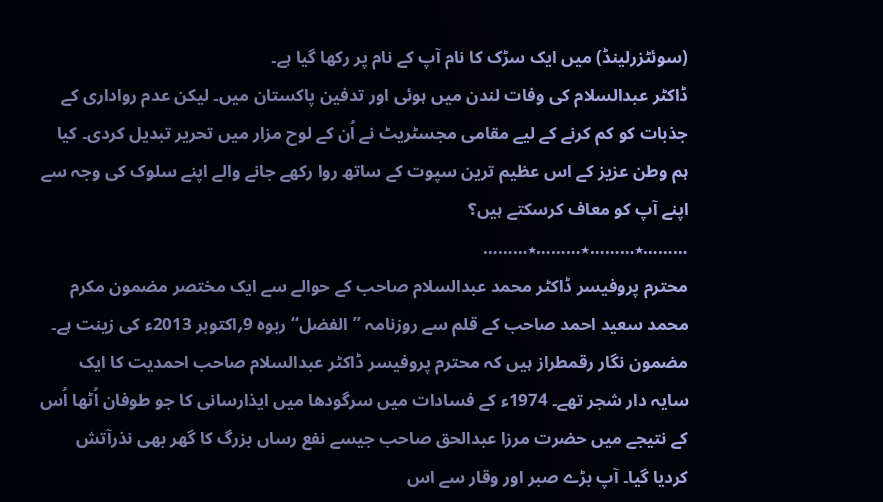(سوئٹزرلینڈ) میں ایک سڑک کا نام آپ کے نام پر رکھا گیا ہے۔
ڈاکٹر عبدالسلام کی وفات لندن میں ہوئی اور تدفین پاکستان میں۔ لیکن عدم رواداری کے جذبات کو کم کرنے کے لیے مقامی مجسٹریٹ نے اُن کے لوح مزار میں تحریر تبدیل کردی۔ کیا ہم وطن عزیز کے اس عظیم ترین سپوت کے ساتھ روا رکھے جانے والے اپنے سلوک کی وجہ سے اپنے آپ کو معاف کرسکتے ہیں؟
………٭………٭………٭………
محترم پروفیسر ڈاکٹر محمد عبدالسلام صاحب کے حوالے سے ایک مختصر مضمون مکرم محمد سعید احمد صاحب کے قلم سے روزنامہ ’’الفضل‘‘ ربوہ 9؍اکتوبر 2013ء کی زینت ہے۔
مضمون نگار رقمطراز ہیں کہ محترم پروفیسر ڈاکٹر عبدالسلام صاحب احمدیت کا ایک سایہ دار شجر تھے۔ 1974ء کے فسادات میں سرگودھا میں ایذارسانی کا جو طوفان اُٹھا اُس کے نتیجے میں حضرت مرزا عبدالحق صاحب جیسے نفع رساں بزرگ کا گھر بھی نذرآتش کردیا گیا۔ آپ بڑے صبر اور وقار سے اس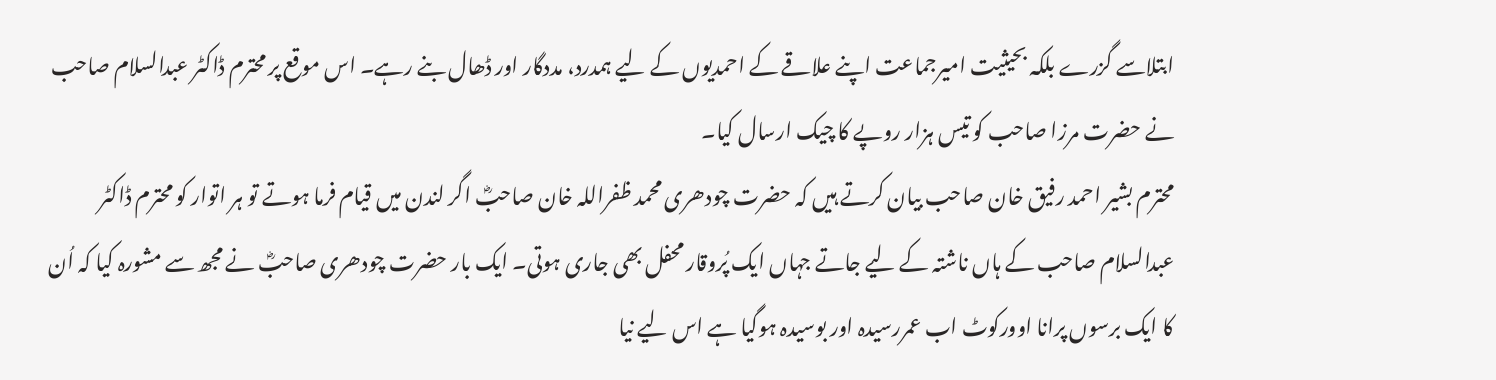ابتلاسے گزرے بلکہ بحیثیت امیرجماعت اپنے علاقے کے احمدیوں کے لیے ہمدرد، مددگار اور ڈھال بنے رہے۔ اس موقع پر محترم ڈاکٹر عبدالسلام صاحب نے حضرت مرزا صاحب کو تیس ہزار روپے کا چیک ارسال کیا۔
محترم بشیر احمد رفیق خان صاحب بیان کرتے ہیں کہ حضرت چودھری محمد ظفراللہ خان صاحبؓ اگر لندن میں قیام فرما ہوتے تو ہر اتوار کو محترم ڈاکٹر عبدالسلام صاحب کے ہاں ناشتہ کے لیے جاتے جہاں ایک پُروقار محفل بھی جاری ہوتی۔ ایک بار حضرت چودھری صاحبؓ نے مجھ سے مشورہ کیا کہ اُن کا ایک برسوں پرانا اوورکوٹ اب عمررسیدہ اور بوسیدہ ہوگیا ہے اس لیے نیا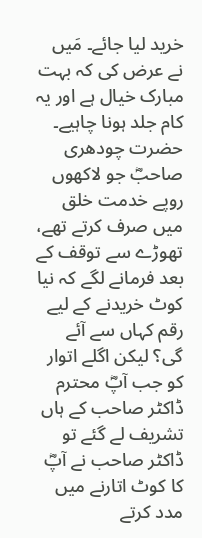خرید لیا جائے۔ مَیں نے عرض کی کہ بہت مبارک خیال ہے اور یہ کام جلد ہونا چاہیے۔ حضرت چودھری صاحبؓ جو لاکھوں روپے خدمت خلق میں صرف کرتے تھے، تھوڑے سے توقف کے بعد فرمانے لگے کہ نیا کوٹ خریدنے کے لیے رقم کہاں سے آئے گی؟ لیکن اگلے اتوار کو جب آپؓ محترم ڈاکٹر صاحب کے ہاں تشریف لے گئے تو ڈاکٹر صاحب نے آپؓ کا کوٹ اتارنے میں مدد کرتے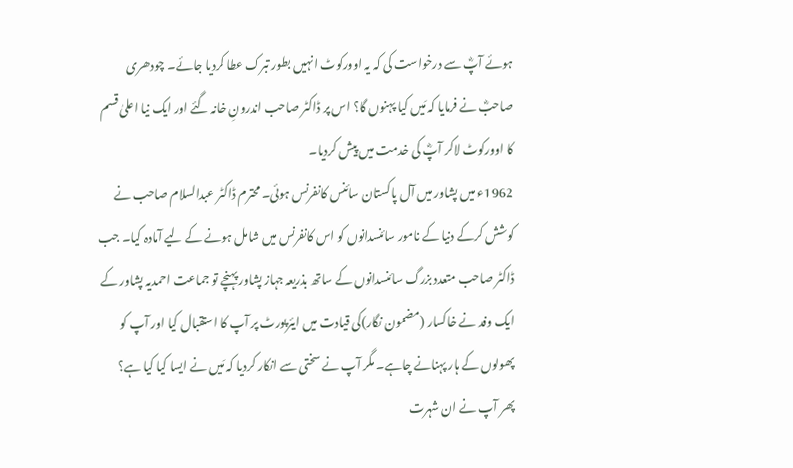ہوئے آپؓ سے درخواست کی کہ یہ اوورکوٹ انہیں بطور تبرک عطا کردیا جائے۔ چودھری صاحبؓ نے فرمایا کہ مَیں کیا پہنوں گا؟ اس پر ڈاکٹر صاحب اندرونِ خانہ گئے اور ایک نیا اعلیٰ قسم کا اوورکوٹ لاکر آپؓ کی خدمت میں پیش کردیا۔
1962ء میں پشاور میں آل پاکستان سائنس کانفرنس ہوئی۔ محترم ڈاکٹر عبدالسلام صاحب نے کوشش کرکے دنیا کے نامور سائنسدانوں کو اس کانفرنس میں شامل ہونے کے لیے آمادہ کیا۔ جب ڈاکٹر صاحب متعدد بزرگ سائنسدانوں کے ساتھ بذریعہ جہاز پشاور پہنچے تو جماعت احمدیہ پشاور کے ایک وفد نے خاکسار (مضمون نگار)کی قیادت میں ایئرپورٹ پر آپ کا استقبال کیا اور آپ کو پھولوں کے ہار پہنانے چاہے۔ مگر آپ نے سختی سے انکار کردیا کہ مَیں نے ایسا کیا کیا ہے؟ پھر آپ نے ان شہرت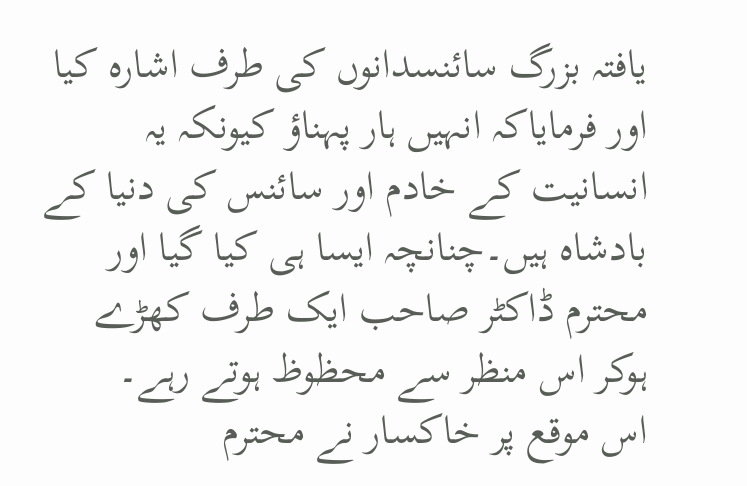یافتہ بزرگ سائنسدانوں کی طرف اشارہ کیا اور فرمایاکہ انہیں ہار پہناؤ کیونکہ یہ انسانیت کے خادم اور سائنس کی دنیا کے بادشاہ ہیں۔چنانچہ ایسا ہی کیا گیا اور محترم ڈاکٹر صاحب ایک طرف کھڑے ہوکر اس منظر سے محظوظ ہوتے رہے۔
اس موقع پر خاکسار نے محترم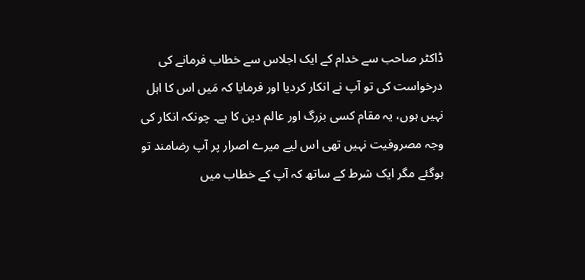ڈاکٹر صاحب سے خدام کے ایک اجلاس سے خطاب فرمانے کی درخواست کی تو آپ نے انکار کردیا اور فرمایا کہ مَیں اس کا اہل نہیں ہوں، یہ مقام کسی بزرگ اور عالم دین کا ہے۔ چونکہ انکار کی وجہ مصروفیت نہیں تھی اس لیے میرے اصرار پر آپ رضامند تو ہوگئے مگر ایک شرط کے ساتھ کہ آپ کے خطاب میں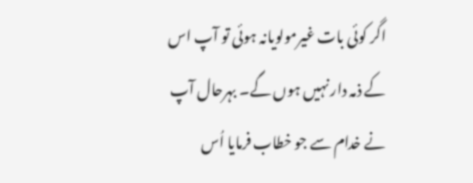اگر کوئی بات غیرمولویانہ ہوئی تو آپ اس کے ذمہ دار نہیں ہوں گے۔ بہرحال آپ نے خدام سے جو خطاب فرمایا اُس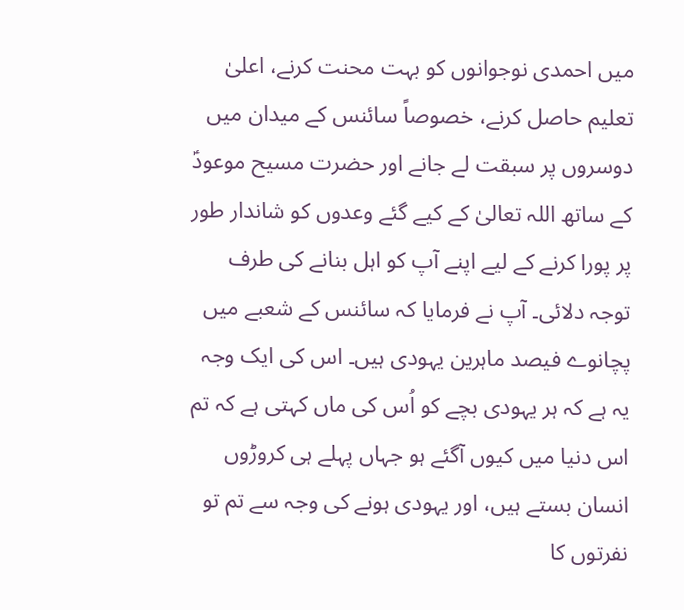میں احمدی نوجوانوں کو بہت محنت کرنے، اعلیٰ تعلیم حاصل کرنے، خصوصاً سائنس کے میدان میں دوسروں پر سبقت لے جانے اور حضرت مسیح موعودؑ کے ساتھ اللہ تعالیٰ کے کیے گئے وعدوں کو شاندار طور پر پورا کرنے کے لیے اپنے آپ کو اہل بنانے کی طرف توجہ دلائی۔ آپ نے فرمایا کہ سائنس کے شعبے میں پچانوے فیصد ماہرین یہودی ہیں۔ اس کی ایک وجہ یہ ہے کہ ہر یہودی بچے کو اُس کی ماں کہتی ہے کہ تم اس دنیا میں کیوں آگئے ہو جہاں پہلے ہی کروڑوں انسان بستے ہیں، اور یہودی ہونے کی وجہ سے تم تو نفرتوں کا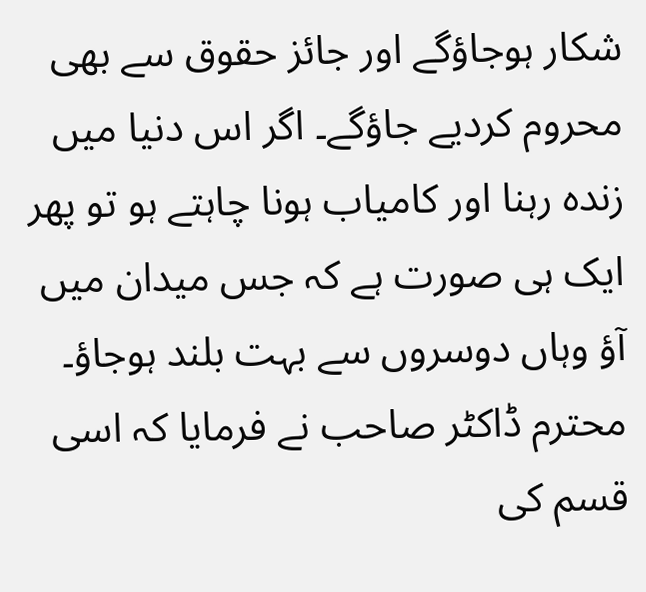شکار ہوجاؤگے اور جائز حقوق سے بھی محروم کردیے جاؤگے۔ اگر اس دنیا میں زندہ رہنا اور کامیاب ہونا چاہتے ہو تو پھر ایک ہی صورت ہے کہ جس میدان میں آؤ وہاں دوسروں سے بہت بلند ہوجاؤ۔
محترم ڈاکٹر صاحب نے فرمایا کہ اسی قسم کی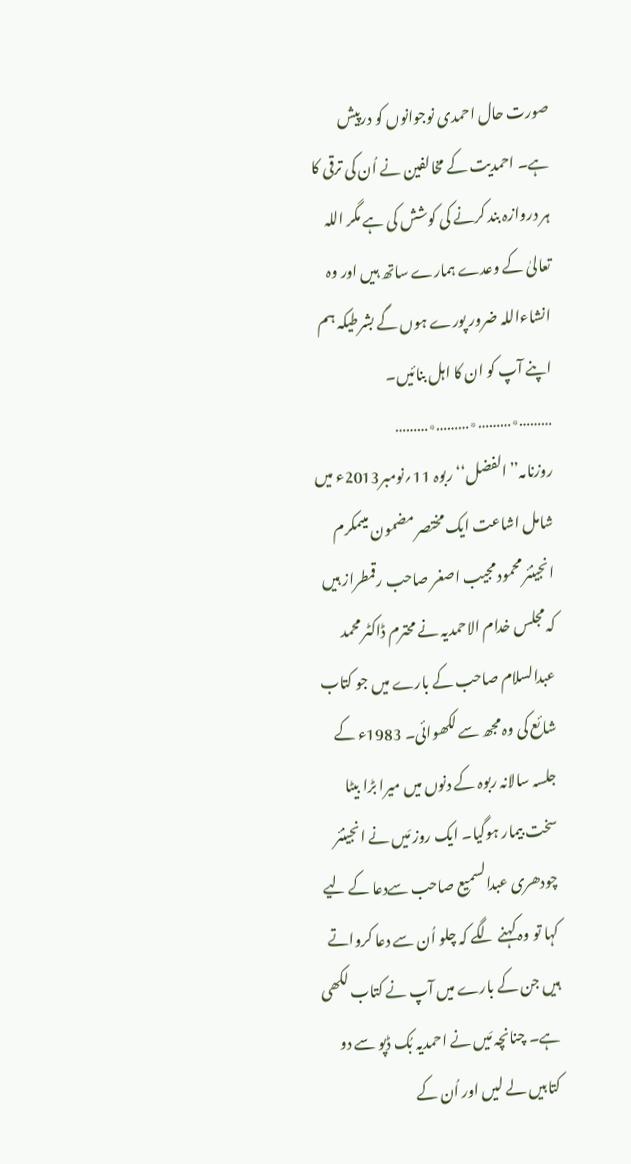صورت حال احمدی نوجوانوں کو درپیش ہے۔ احمدیت کے مخالفین نے اُن کی ترقی کا ہر دروازہ بند کرنے کی کوشش کی ہے مگر اللہ تعالیٰ کے وعدے ہمارے ساتھ ہیں اور وہ انشاءاللہ ضرور پورے ہوں گے بشرطیکہ ہم اپنے آپ کو ان کا اہل بنائیں۔
………٭………٭………٭………
روزنامہ’’الفضل‘‘ربوہ 11؍نومبر2013ء میں شامل اشاعت ایک مختصر مضمون میںمکرم انجینئر محمود مجیب اصغر صاحب رقمطراز ہیں کہ مجلس خدام الاحمدیہ نے محترم ڈاکٹر محمد عبدالسلام صاحب کے بارے میں جو کتاب شائع کی وہ مجھ سے لکھوائی۔ 1983ء کے جلسہ سالانہ ربوہ کے دنوں میں میرا بڑا بیٹا سخت بیمار ہوگیا۔ ایک روز مَیں نے انجینئر چودھری عبدالسمیع صاحب سےدعا کے لیے کہا تو وہ کہنے لگے کہ چلو اُن سے دعا کرواتے ہیں جن کے بارے میں آپ نے کتاب لکھی ہے۔ چنانچہ مَیں نے احمدیہ بُک ڈپو سے دو کتابیں لے لیں اور اُن کے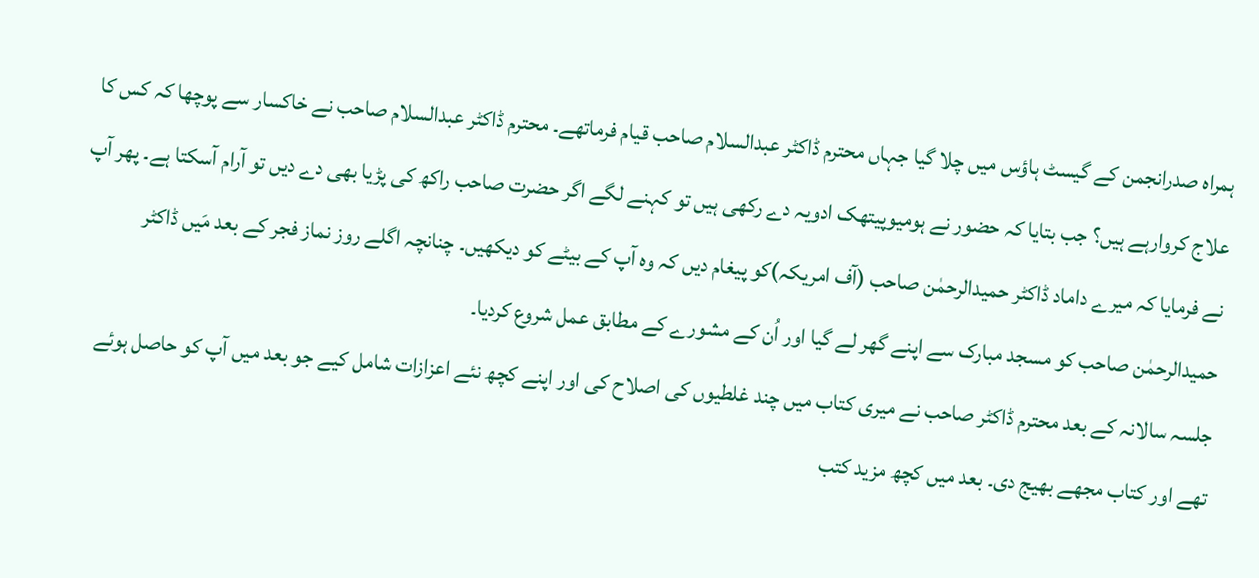ہمراہ صدرانجمن کے گیسٹ ہاؤس میں چلا گیا جہاں محترم ڈاکٹر عبدالسلام صاحب قیام فرماتھے۔ محترم ڈاکٹر عبدالسلام صاحب نے خاکسار سے پوچھا کہ کس کا علاج کروارہے ہیں؟ جب بتایا کہ حضور نے ہومیوپیتھک ادویہ دے رکھی ہیں تو کہنے لگے اگر حضرت صاحب راکھ کی پڑیا بھی دے دیں تو آرام آسکتا ہے۔ پھر آپ نے فرمایا کہ میرے داماد ڈاکٹر حمیدالرحمٰن صاحب (آف امریکہ)کو پیغام دیں کہ وہ آپ کے بیٹے کو دیکھیں۔ چنانچہ اگلے روز نماز فجر کے بعد مَیں ڈاکٹر حمیدالرحمٰن صاحب کو مسجد مبارک سے اپنے گھر لے گیا اور اُن کے مشورے کے مطابق عمل شروع کردیا۔
جلسہ سالانہ کے بعد محترم ڈاکٹر صاحب نے میری کتاب میں چند غلطیوں کی اصلاح کی اور اپنے کچھ نئے اعزازات شامل کیے جو بعد میں آپ کو حاصل ہوئے تھے اور کتاب مجھے بھیج دی۔ بعد میں کچھ مزید کتب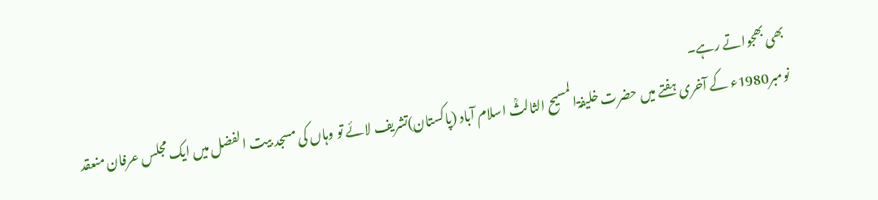بھی بھجواتے رہے۔
نومبر1980ء کے آخری ہفتے میں حضرت خلیفۃالمسیح الثالثؒ اسلام آباد (پاکستان)تشریف لائے تو وہاں کی مسجد بیت الفضل میں ایک مجلس عرفان منعقد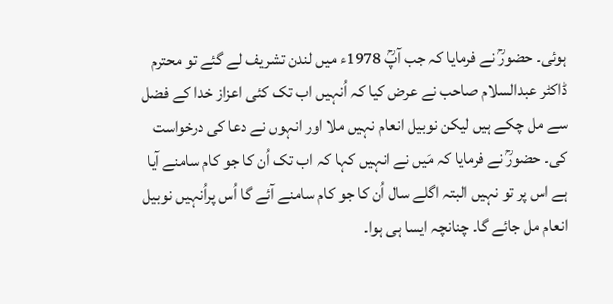ہوئی۔ حضورؒ نے فرمایا کہ جب آپؒ 1978ء میں لندن تشریف لے گئے تو محترم ڈاکٹر عبدالسلام صاحب نے عرض کیا کہ اُنہیں اب تک کئی اعزاز خدا کے فضل سے مل چکے ہیں لیکن نوبیل انعام نہیں ملا اور انہوں نے دعا کی درخواست کی۔ حضورؒ نے فرمایا کہ مَیں نے انہیں کہا کہ اب تک اُن کا جو کام سامنے آیا ہے اس پر تو نہیں البتہ اگلے سال اُن کا جو کام سامنے آئے گا اُس پراُنہیں نوبیل انعام مل جائے گا۔ چنانچہ ایسا ہی ہوا۔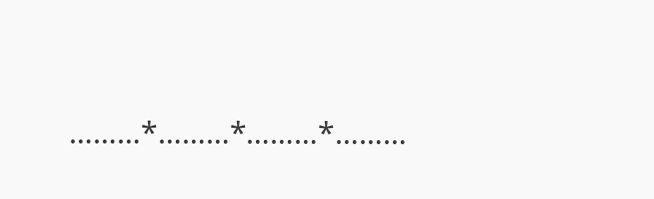………٭………٭………٭………